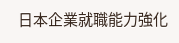日本企業就職能力強化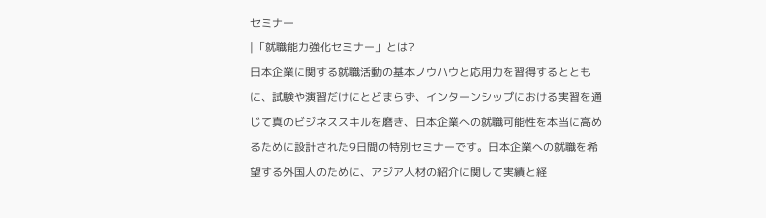セミナー
|「就職能力強化セミナー」とは?
日本企業に関する就職活動の基本ノウハウと応用力を習得するとともに、試験や演習だけにとどまらず、インターンシップにおける実習を通じて真のビジネススキルを磨き、日本企業への就職可能性を本当に高めるために設計された9日間の特別セミナーです。日本企業への就職を希望する外国人のために、アジア人材の紹介に関して実績と経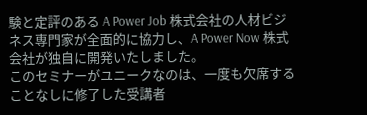験と定評のある A Power Job 株式会社の人材ビジネス専門家が全面的に協力し、A Power Now 株式会社が独自に開発いたしました。
このセミナーがユニークなのは、一度も欠席することなしに修了した受講者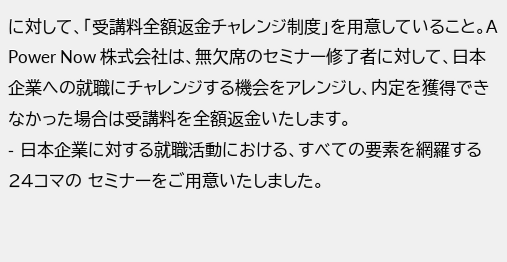に対して、「受講料全額返金チャレンジ制度」を用意していること。A Power Now 株式会社は、無欠席のセミナー修了者に対して、日本企業への就職にチャレンジする機会をアレンジし、内定を獲得できなかった場合は受講料を全額返金いたします。
- 日本企業に対する就職活動における、すべての要素を網羅する24コマの セミナーをご用意いたしました。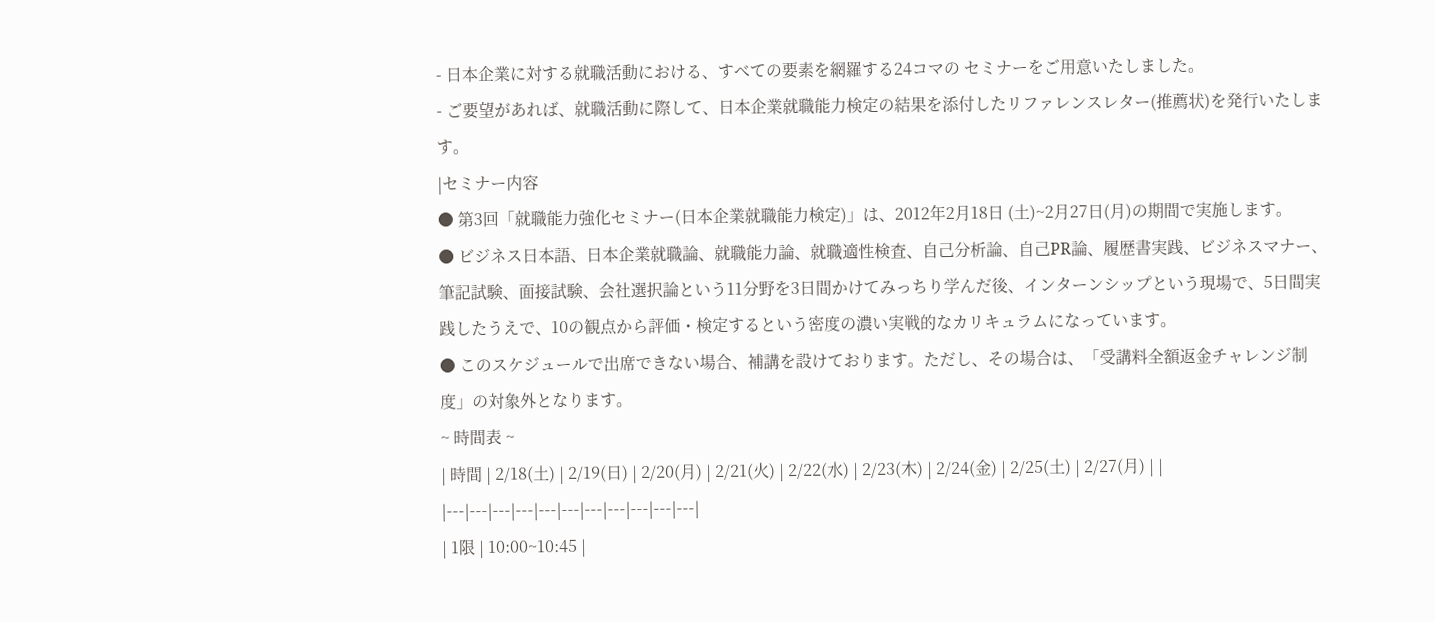- 日本企業に対する就職活動における、すべての要素を網羅する24コマの セミナーをご用意いたしました。
- ご要望があれば、就職活動に際して、日本企業就職能力検定の結果を添付したリファレンスレター(推薦状)を発行いたします。
|セミナー内容
● 第3回「就職能力強化セミナー(日本企業就職能力検定)」は、2012年2月18日 (土)~2月27日(月)の期間で実施します。
● ビジネス日本語、日本企業就職論、就職能力論、就職適性検査、自己分析論、自己PR論、履歴書実践、ビジネスマナー、筆記試験、面接試験、会社選択論という11分野を3日間かけてみっちり学んだ後、インターンシップという現場で、5日間実践したうえで、10の観点から評価・検定するという密度の濃い実戦的なカリキュラムになっています。
● このスケジュールで出席できない場合、補講を設けております。ただし、その場合は、「受講料全額返金チャレンジ制度」の対象外となります。
~ 時間表 ~
| 時間 | 2/18(土) | 2/19(日) | 2/20(月) | 2/21(火) | 2/22(水) | 2/23(木) | 2/24(金) | 2/25(土) | 2/27(月) | |
|---|---|---|---|---|---|---|---|---|---|---|
| 1限 | 10:00~10:45 |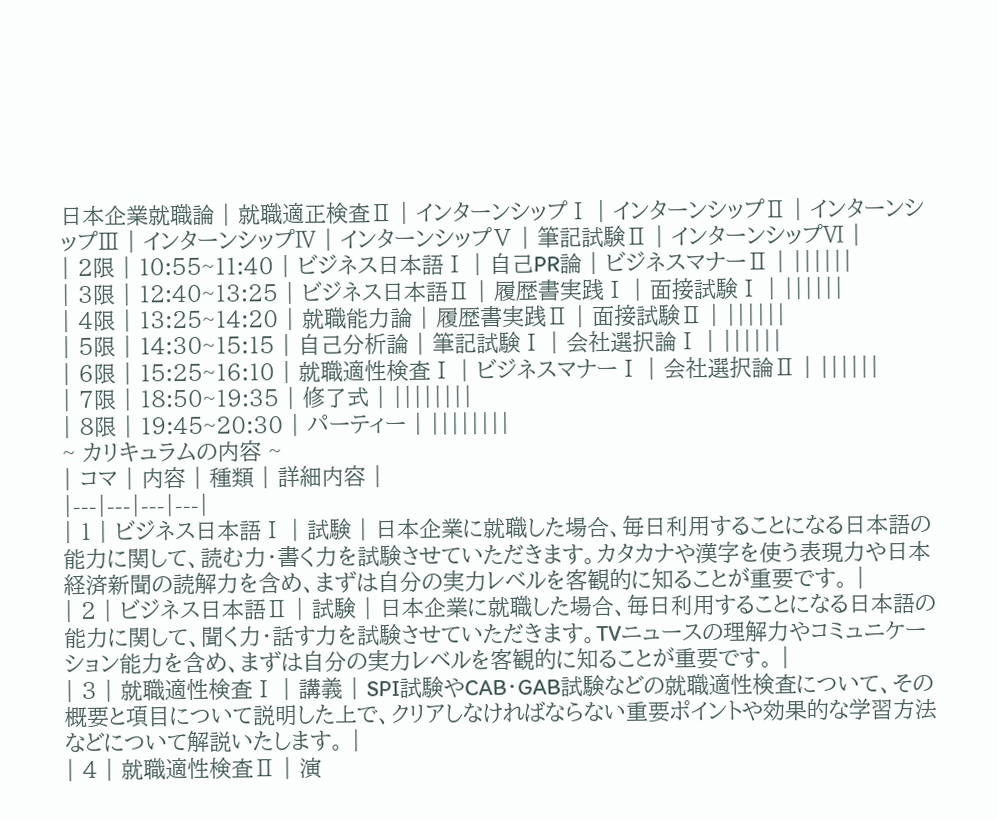日本企業就職論 | 就職適正検査Ⅱ | インターンシップⅠ | インターンシップⅡ | インターンシップⅢ | インターンシップⅣ | インターンシップⅤ | 筆記試験Ⅱ | インターンシップⅥ |
| 2限 | 10:55~11:40 | ビジネス日本語Ⅰ | 自己PR論 | ビジネスマナーⅡ | ||||||
| 3限 | 12:40~13:25 | ビジネス日本語Ⅱ | 履歴書実践Ⅰ | 面接試験Ⅰ | ||||||
| 4限 | 13:25~14:20 | 就職能力論 | 履歴書実践Ⅱ | 面接試験Ⅱ | ||||||
| 5限 | 14:30~15:15 | 自己分析論 | 筆記試験Ⅰ | 会社選択論Ⅰ | ||||||
| 6限 | 15:25~16:10 | 就職適性検査Ⅰ | ビジネスマナーⅠ | 会社選択論Ⅱ | ||||||
| 7限 | 18:50~19:35 | 修了式 | ||||||||
| 8限 | 19:45~20:30 | パーティー | ||||||||
~ カリキュラムの内容 ~
| コマ | 内容 | 種類 | 詳細内容 |
|---|---|---|---|
| 1 | ビジネス日本語Ⅰ | 試験 | 日本企業に就職した場合、毎日利用することになる日本語の能力に関して、読む力・書く力を試験させていただきます。カタカナや漢字を使う表現力や日本経済新聞の読解力を含め、まずは自分の実力レベルを客観的に知ることが重要です。 |
| 2 | ビジネス日本語Ⅱ | 試験 | 日本企業に就職した場合、毎日利用することになる日本語の能力に関して、聞く力・話す力を試験させていただきます。TVニュースの理解力やコミュニケーション能力を含め、まずは自分の実力レベルを客観的に知ることが重要です。 |
| 3 | 就職適性検査Ⅰ | 講義 | SPI試験やCAB・GAB試験などの就職適性検査について、その概要と項目について説明した上で、クリアしなければならない重要ポイントや効果的な学習方法などについて解説いたします。 |
| 4 | 就職適性検査Ⅱ | 演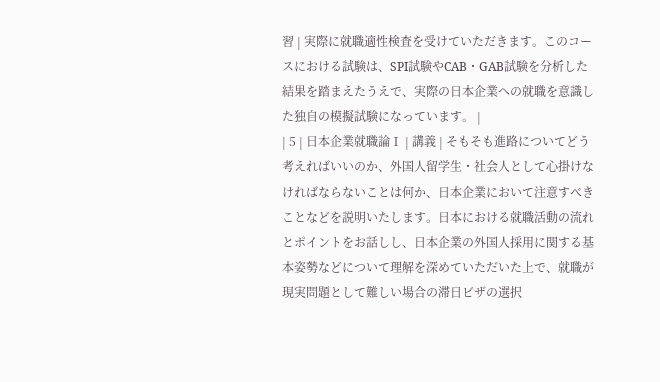習 | 実際に就職適性検査を受けていただきます。このコースにおける試験は、SPI試験やCAB・GAB試験を分析した結果を踏まえたうえで、実際の日本企業への就職を意識した独自の模擬試験になっています。 |
| 5 | 日本企業就職論Ⅰ | 講義 | そもそも進路についてどう考えればいいのか、外国人留学生・社会人として心掛けなければならないことは何か、日本企業において注意すべきことなどを説明いたします。日本における就職活動の流れとポイントをお話しし、日本企業の外国人採用に関する基本姿勢などについて理解を深めていただいた上で、就職が現実問題として難しい場合の滞日ビザの選択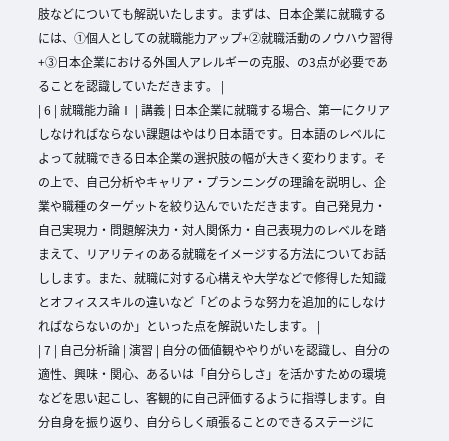肢などについても解説いたします。まずは、日本企業に就職するには、①個人としての就職能力アップ+②就職活動のノウハウ習得+③日本企業における外国人アレルギーの克服、の3点が必要であることを認識していただきます。 |
| 6 | 就職能力論Ⅰ | 講義 | 日本企業に就職する場合、第一にクリアしなければならない課題はやはり日本語です。日本語のレベルによって就職できる日本企業の選択肢の幅が大きく変わります。その上で、自己分析やキャリア・プランニングの理論を説明し、企業や職種のターゲットを絞り込んでいただきます。自己発見力・自己実現力・問題解決力・対人関係力・自己表現力のレベルを踏まえて、リアリティのある就職をイメージする方法についてお話しします。また、就職に対する心構えや大学などで修得した知識とオフィススキルの違いなど「どのような努力を追加的にしなければならないのか」といった点を解説いたします。 |
| 7 | 自己分析論 | 演習 | 自分の価値観ややりがいを認識し、自分の適性、興味・関心、あるいは「自分らしさ」を活かすための環境などを思い起こし、客観的に自己評価するように指導します。自分自身を振り返り、自分らしく頑張ることのできるステージに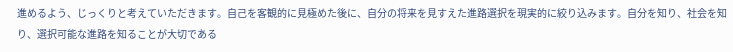進めるよう、じっくりと考えていただきます。自己を客観的に見極めた後に、自分の将来を見すえた進路選択を現実的に絞り込みます。自分を知り、社会を知り、選択可能な進路を知ることが大切である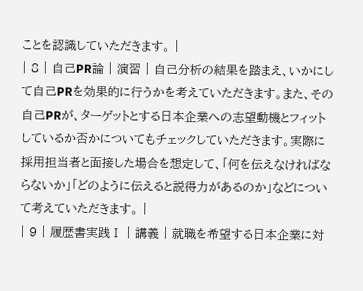ことを認識していただきます。 |
| 8 | 自己PR論 | 演習 | 自己分析の結果を踏まえ、いかにして自己PRを効果的に行うかを考えていただきます。また、その自己PRが、ターゲットとする日本企業への志望動機とフィットしているか否かについてもチェックしていただきます。実際に採用担当者と面接した場合を想定して、「何を伝えなければならないか」「どのように伝えると説得力があるのか」などについて考えていただきます。 |
| 9 | 履歴書実践Ⅰ | 講義 | 就職を希望する日本企業に対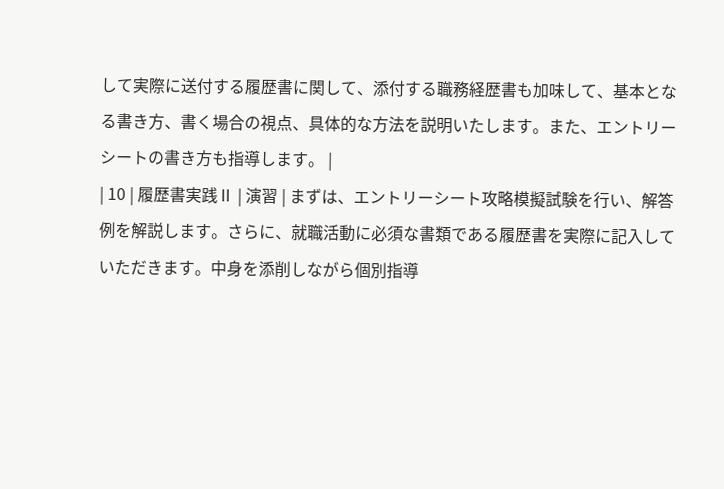して実際に送付する履歴書に関して、添付する職務経歴書も加味して、基本となる書き方、書く場合の視点、具体的な方法を説明いたします。また、エントリーシートの書き方も指導します。 |
| 10 | 履歴書実践Ⅱ | 演習 | まずは、エントリーシート攻略模擬試験を行い、解答例を解説します。さらに、就職活動に必須な書類である履歴書を実際に記入していただきます。中身を添削しながら個別指導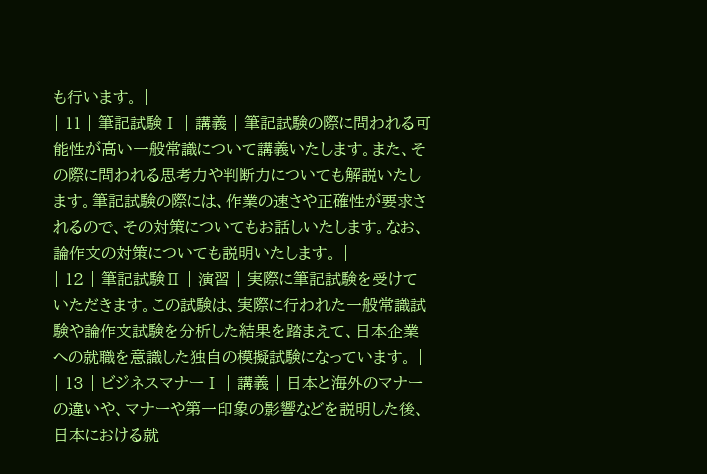も行います。 |
| 11 | 筆記試験Ⅰ | 講義 | 筆記試験の際に問われる可能性が高い一般常識について講義いたします。また、その際に問われる思考力や判断力についても解説いたします。筆記試験の際には、作業の速さや正確性が要求されるので、その対策についてもお話しいたします。なお、論作文の対策についても説明いたします。 |
| 12 | 筆記試験Ⅱ | 演習 | 実際に筆記試験を受けていただきます。この試験は、実際に行われた一般常識試験や論作文試験を分析した結果を踏まえて、日本企業への就職を意識した独自の模擬試験になっています。 |
| 13 | ビジネスマナーⅠ | 講義 | 日本と海外のマナーの違いや、マナーや第一印象の影響などを説明した後、日本における就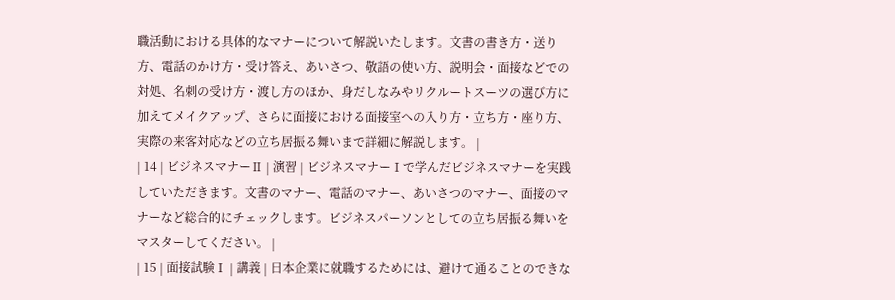職活動における具体的なマナーについて解説いたします。文書の書き方・送り方、電話のかけ方・受け答え、あいさつ、敬語の使い方、説明会・面接などでの対処、名刺の受け方・渡し方のほか、身だしなみやリクルートスーツの選び方に加えてメイクアップ、さらに面接における面接室への入り方・立ち方・座り方、実際の来客対応などの立ち居振る舞いまで詳細に解説します。 |
| 14 | ビジネスマナーⅡ | 演習 | ビジネスマナーⅠで学んだビジネスマナーを実践していただきます。文書のマナー、電話のマナー、あいさつのマナー、面接のマナーなど総合的にチェックします。ビジネスパーソンとしての立ち居振る舞いをマスターしてください。 |
| 15 | 面接試験Ⅰ | 講義 | 日本企業に就職するためには、避けて通ることのできな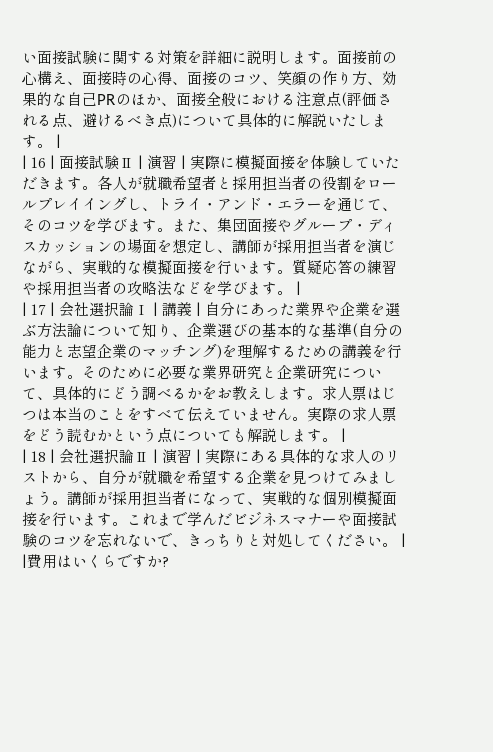い面接試験に関する対策を詳細に説明します。面接前の心構え、面接時の心得、面接のコツ、笑顔の作り方、効果的な自己PRのほか、面接全般における注意点(評価される点、避けるべき点)について具体的に解説いたします。 |
| 16 | 面接試験Ⅱ | 演習 | 実際に模擬面接を体験していただきます。各人が就職希望者と採用担当者の役割をロールプレイイングし、トライ・アンド・エラーを通じて、そのコツを学びます。また、集団面接やグループ・ディスカッションの場面を想定し、講師が採用担当者を演じながら、実戦的な模擬面接を行います。質疑応答の練習や採用担当者の攻略法などを学びます。 |
| 17 | 会社選択論Ⅰ | 講義 | 自分にあった業界や企業を選ぶ方法論について知り、企業選びの基本的な基準(自分の能力と志望企業のマッチング)を理解するための講義を行います。そのために必要な業界研究と企業研究について、具体的にどう調べるかをお教えします。求人票はじつは本当のことをすべて伝えていません。実際の求人票をどう読むかという点についても解説します。 |
| 18 | 会社選択論Ⅱ | 演習 | 実際にある具体的な求人のリストから、自分が就職を希望する企業を見つけてみましょう。講師が採用担当者になって、実戦的な個別模擬面接を行います。これまで学んだビジネスマナーや面接試験のコツを忘れないで、きっちりと対処してください。 |
|費用はいくらですか?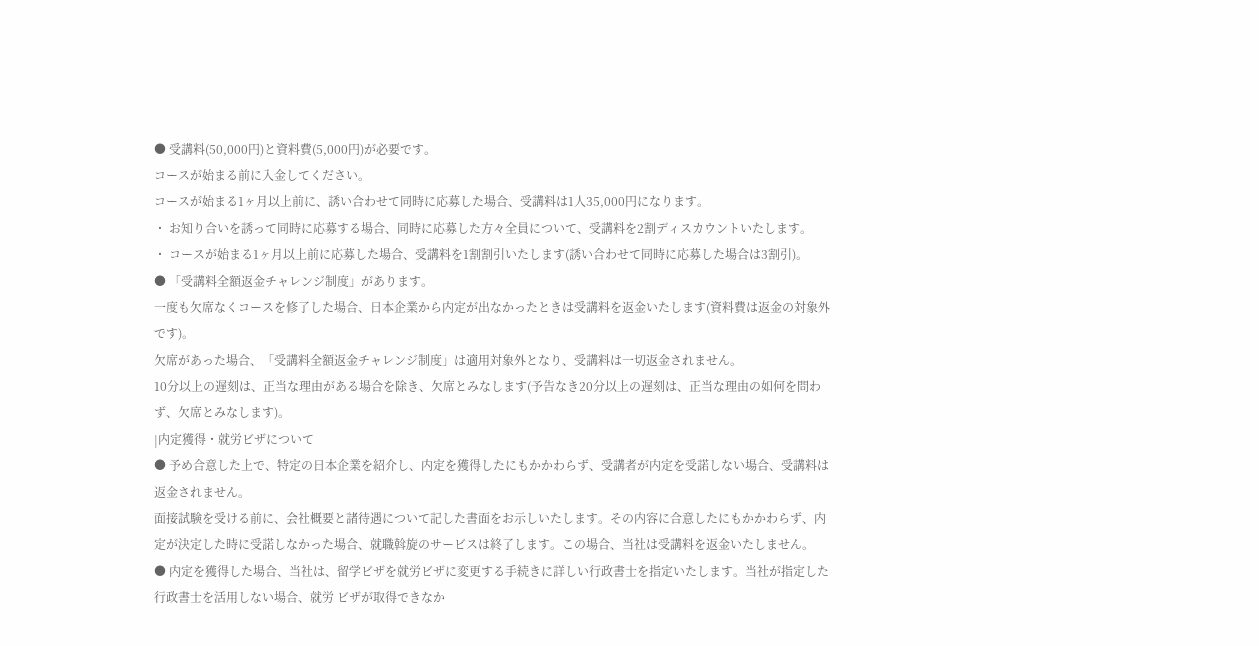● 受講料(50,000円)と資料費(5,000円)が必要です。
コースが始まる前に入金してください。
コースが始まる1ヶ月以上前に、誘い合わせて同時に応募した場合、受講料は1人35,000円になります。
・ お知り合いを誘って同時に応募する場合、同時に応募した方々全員について、受講料を2割ディスカウントいたします。
・ コースが始まる1ヶ月以上前に応募した場合、受講料を1割割引いたします(誘い合わせて同時に応募した場合は3割引)。
● 「受講料全額返金チャレンジ制度」があります。
一度も欠席なくコースを修了した場合、日本企業から内定が出なかったときは受講料を返金いたします(資料費は返金の対象外です)。
欠席があった場合、「受講料全額返金チャレンジ制度」は適用対象外となり、受講料は一切返金されません。
10分以上の遅刻は、正当な理由がある場合を除き、欠席とみなします(予告なき20分以上の遅刻は、正当な理由の如何を問わず、欠席とみなします)。
|内定獲得・就労ビザについて
● 予め合意した上で、特定の日本企業を紹介し、内定を獲得したにもかかわらず、受講者が内定を受諾しない場合、受講料は返金されません。
面接試験を受ける前に、会社概要と諸待遇について記した書面をお示しいたします。その内容に合意したにもかかわらず、内定が決定した時に受諾しなかった場合、就職斡旋のサービスは終了します。この場合、当社は受講料を返金いたしません。
● 内定を獲得した場合、当社は、留学ビザを就労ビザに変更する手続きに詳しい行政書士を指定いたします。当社が指定した行政書士を活用しない場合、就労 ビザが取得できなか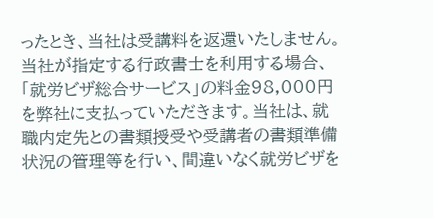ったとき、当社は受講料を返還いたしません。
当社が指定する行政書士を利用する場合、「就労ビザ総合サービス」の料金98,000円を弊社に支払っていただきます。当社は、就職内定先との書類授受や受講者の書類準備状況の管理等を行い、間違いなく就労ビザを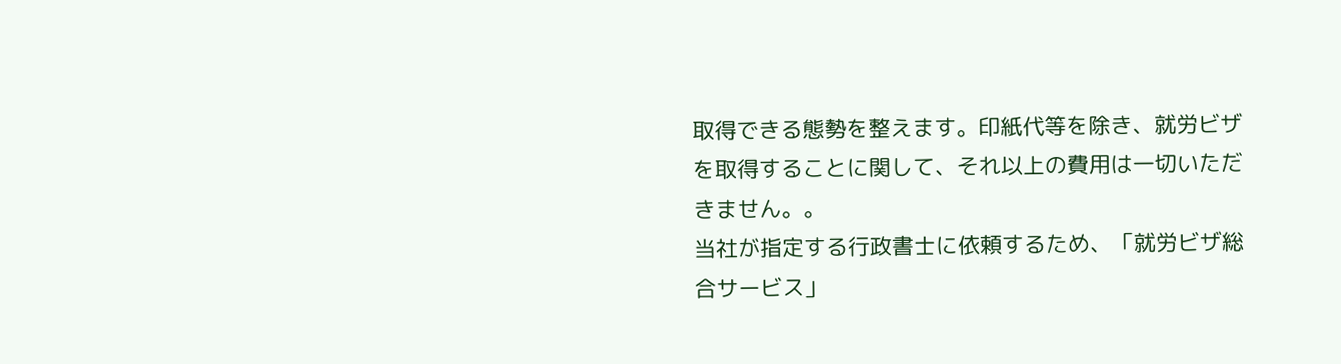取得できる態勢を整えます。印紙代等を除き、就労ビザを取得することに関して、それ以上の費用は一切いただきません。。
当社が指定する行政書士に依頼するため、「就労ビザ総合サービス」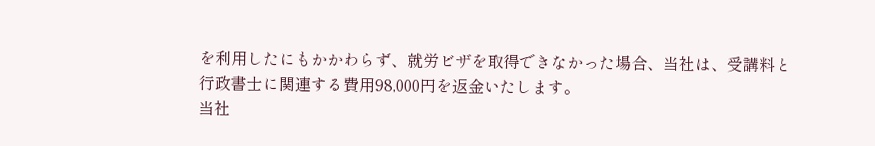を利用したにもかかわらず、就労ビザを取得できなかった場合、当社は、受講料と行政書士に関連する費用98,000円を返金いたします。
当社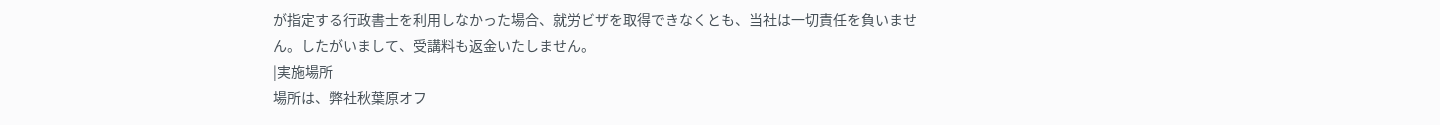が指定する行政書士を利用しなかった場合、就労ビザを取得できなくとも、当社は一切責任を負いません。したがいまして、受講料も返金いたしません。
|実施場所
場所は、弊社秋葉原オフ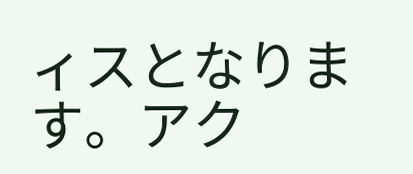ィスとなります。アク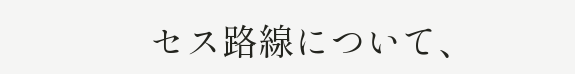セス路線について、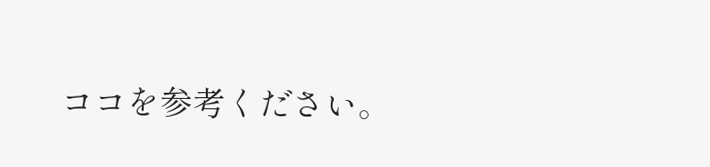ココを参考ください。